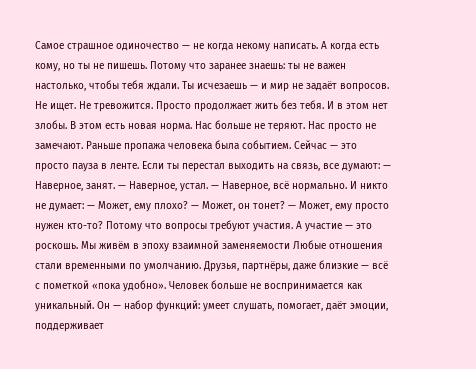Самое страшное одиночество — не когда некому написать. А когда есть кому, но ты не пишешь. Потому что заранее знаешь: ты не важен настолько, чтобы тебя ждали. Ты исчезаешь — и мир не задаёт вопросов. Не ищет. Не тревожится. Просто продолжает жить без тебя. И в этом нет злобы. В этом есть новая норма. Нас больше не теряют. Нас просто не замечают. Раньше пропажа человека была событием. Сейчас — это просто пауза в ленте. Если ты перестал выходить на связь, все думают: — Наверное, занят. — Наверное, устал. — Наверное, всё нормально. И никто не думает: — Может, ему плохо? — Может, он тонет? — Может, ему просто нужен кто-то? Потому что вопросы требуют участия. А участие — это роскошь. Мы живём в эпоху взаимной заменяемости Любые отношения стали временными по умолчанию. Друзья, партнёры, даже близкие — всё с пометкой «пока удобно». Человек больше не воспринимается как уникальный. Он — набор функций: умеет слушать, помогает, даёт эмоции, поддерживает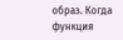образ. Когда функция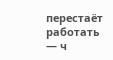перестаёт работать — ч